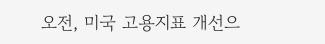오전, 미국 고용지표 개선으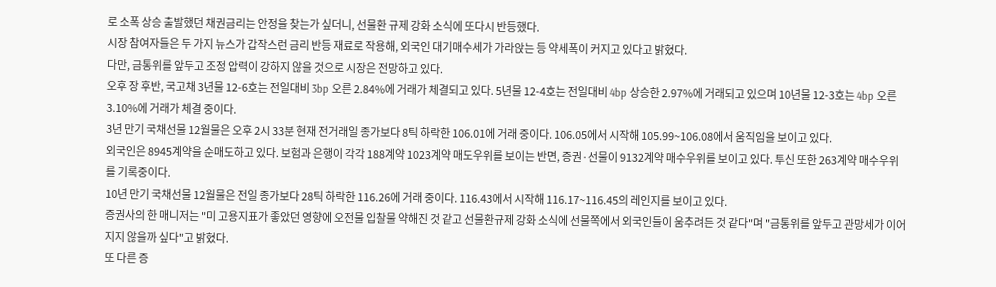로 소폭 상승 출발했던 채권금리는 안정을 찾는가 싶더니, 선물환 규제 강화 소식에 또다시 반등했다.
시장 참여자들은 두 가지 뉴스가 갑작스런 금리 반등 재료로 작용해, 외국인 대기매수세가 가라앉는 등 약세폭이 커지고 있다고 밝혔다.
다만, 금통위를 앞두고 조정 압력이 강하지 않을 것으로 시장은 전망하고 있다.
오후 장 후반, 국고채 3년물 12-6호는 전일대비 3bp 오른 2.84%에 거래가 체결되고 있다. 5년물 12-4호는 전일대비 4bp 상승한 2.97%에 거래되고 있으며 10년물 12-3호는 4bp 오른 3.10%에 거래가 체결 중이다.
3년 만기 국채선물 12월물은 오후 2시 33분 현재 전거래일 종가보다 8틱 하락한 106.01에 거래 중이다. 106.05에서 시작해 105.99~106.08에서 움직임을 보이고 있다.
외국인은 8945계약을 순매도하고 있다. 보험과 은행이 각각 188계약 1023계약 매도우위를 보이는 반면, 증권·선물이 9132계약 매수우위를 보이고 있다. 투신 또한 263계약 매수우위를 기록중이다.
10년 만기 국채선물 12월물은 전일 종가보다 28틱 하락한 116.26에 거래 중이다. 116.43에서 시작해 116.17~116.45의 레인지를 보이고 있다.
증권사의 한 매니저는 "미 고용지표가 좋았던 영향에 오전물 입찰물 약해진 것 같고 선물환규제 강화 소식에 선물쪽에서 외국인들이 움추려든 것 같다"며 "금통위를 앞두고 관망세가 이어지지 않을까 싶다"고 밝혔다.
또 다른 증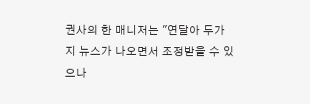권사의 한 매니저는 "연달아 두가지 뉴스가 나오면서 조정받을 수 있으나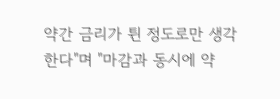약간 금리가 튄 정도로만 생각한다"며 "마감과 동시에 약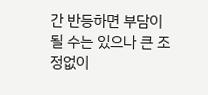간 반등하면 부담이 될 수는 있으나 큰 조정없이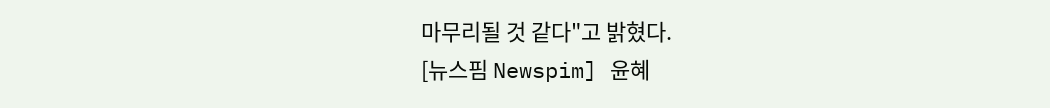마무리될 것 같다"고 밝혔다.
[뉴스핌 Newspim] 윤혜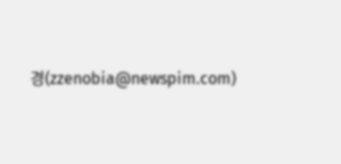경(zzenobia@newspim.com)